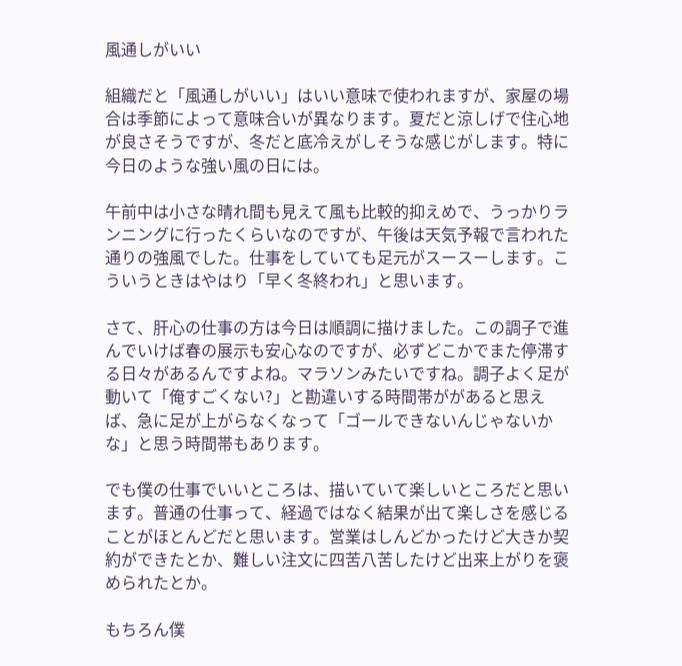風通しがいい

組織だと「風通しがいい」はいい意味で使われますが、家屋の場合は季節によって意味合いが異なります。夏だと涼しげで住心地が良さそうですが、冬だと底冷えがしそうな感じがします。特に今日のような強い風の日には。

午前中は小さな晴れ間も見えて風も比較的抑えめで、うっかりランニングに行ったくらいなのですが、午後は天気予報で言われた通りの強風でした。仕事をしていても足元がスースーします。こういうときはやはり「早く冬終われ」と思います。

さて、肝心の仕事の方は今日は順調に描けました。この調子で進んでいけば春の展示も安心なのですが、必ずどこかでまた停滞する日々があるんですよね。マラソンみたいですね。調子よく足が動いて「俺すごくない?」と勘違いする時間帯ががあると思えば、急に足が上がらなくなって「ゴールできないんじゃないかな」と思う時間帯もあります。

でも僕の仕事でいいところは、描いていて楽しいところだと思います。普通の仕事って、経過ではなく結果が出て楽しさを感じることがほとんどだと思います。営業はしんどかったけど大きか契約ができたとか、難しい注文に四苦八苦したけど出来上がりを褒められたとか。

もちろん僕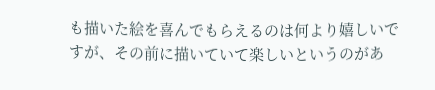も描いた絵を喜んでもらえるのは何より嬉しいですが、その前に描いていて楽しいというのがあ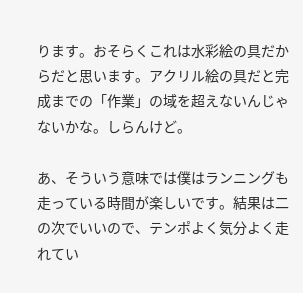ります。おそらくこれは水彩絵の具だからだと思います。アクリル絵の具だと完成までの「作業」の域を超えないんじゃないかな。しらんけど。

あ、そういう意味では僕はランニングも走っている時間が楽しいです。結果は二の次でいいので、テンポよく気分よく走れてい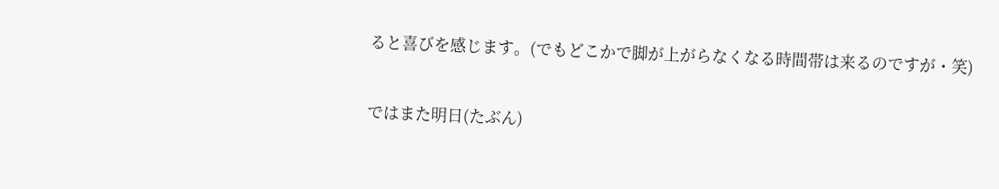ると喜びを感じます。(でもどこかで脚が上がらなくなる時間帯は来るのですが・笑)

ではまた明日(たぶん)